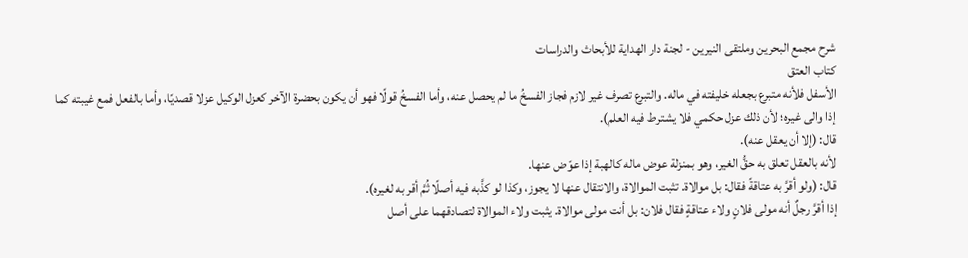شرح مجمع البحرين وملتقى النيرين - لجنة دار الهداية للأبحاث والدراسات
كتاب العتق
الأسفل فلأنه متبرع بجعله خليفته في ماله. والتبرع تصرف غير لازم فجاز الفسخُ ما لم يحصل عنه، وأما الفسخُ قولًا فهو أن يكون بحضرة الآخر كعزل الوكيل عزلا قصديًا، وأما بالفعل فمع غيبته كما إذا والى غيره؛ لأن ذلك عزل حكمي فلا يشترط فيه العلم).
قال: (إلا أن يعقل عنه).
لأنه بالعقل تعلق به حقُّ الغير، وهو بمنزلة عوض ماله كالهبة إذا عوّض عنها.
قال: (ولو أقرَّ به عتاقةً فقال: بل موالاة. تثبت الموالاة، والانتقال عنها لا يجوز، وكذا لو كذَّبه فيه أصلًا ثُمَّ أقر به لغيره).
إذا أقرَّ رجلٌ أنه مولى فلانٍ ولاء عتاقةٍ فقال فلان: بل أنت مولى موالاة. يثبت ولاء الموالاة لتصادقهما على أصل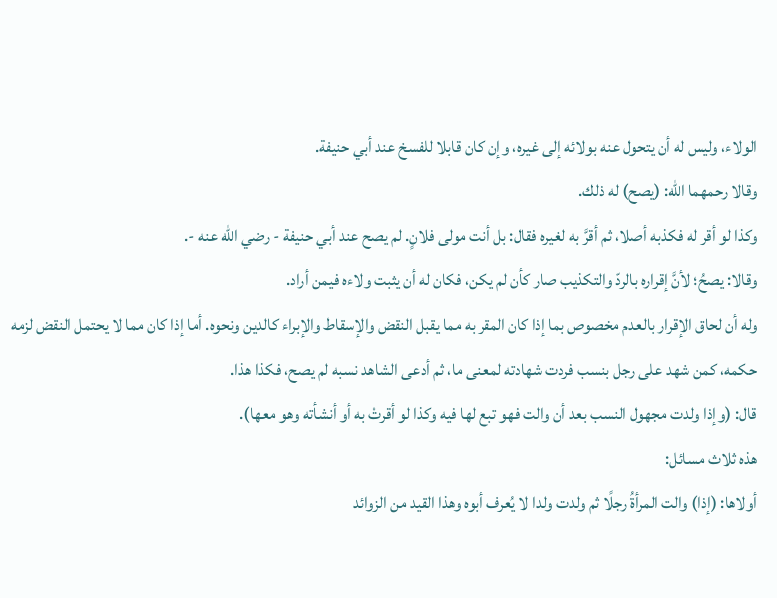الولاء، وليس له أن يتحول عنه بولائه إلى غيره، وإن كان قابلا للفسخ عند أبي حنيفة.
وقالا رحمهما الله: (يصح) له ذلك.
وكذا لو أقر له فكذبه أصلا، ثم أقرَّ به لغيره فقال: بل أنت مولى فلانٍ. لم يصح عند أبي حنيفة - رضي الله عنه -.
وقالا: يصحُ؛ لأنَّ إقراره بالردّ والتكذيب صار كأن لم يكن، فكان له أن يثبت ولاءه فيمن أراد.
وله أن لحاق الإقرار بالعدم مخصوص بما إذا كان المقر به مما يقبل النقض والإسقاط والإبراء كالدين ونحوه. أما إذا كان مما لا يحتمل النقض لزمه حكمه، كمن شهد على رجل بنسب فردت شهادته لمعنى ما، ثم أدعى الشاهد نسبه لم يصح، فكذا هذا.
قال: (وإذا ولدت مجهول النسب بعد أن والت فهو تبع لها فيه وكذا لو أقرتْ به أو أنشأته وهو معها).
هذه ثلاث مسائل:
أولاها: (إذا) والت المرأةُ رجلًا ثم ولدت ولدا لا يُعرف أبوه وهذا القيد من الزوائد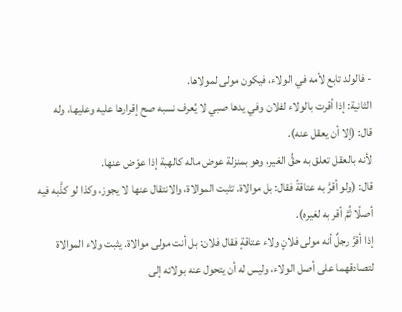- فالولد تابع لأمه في الولاء، فيكون مولى لمولاها.
الثانية: إذا أقرت بالولاء لفلان وفي يدها صبي لا يُعرف نسبه صح إقرارها عليه وعليها، وله
قال: (إلا أن يعقل عنه).
لأنه بالعقل تعلق به حقُّ الغير، وهو بمنزلة عوض ماله كالهبة إذا عوّض عنها.
قال: (ولو أقرَّ به عتاقةً فقال: بل موالاة. تثبت الموالاة، والانتقال عنها لا يجوز، وكذا لو كذَّبه فيه أصلًا ثُمَّ أقر به لغيره).
إذا أقرَّ رجلٌ أنه مولى فلانٍ ولاء عتاقةٍ فقال فلان: بل أنت مولى موالاة. يثبت ولاء الموالاة لتصادقهما على أصل الولاء، وليس له أن يتحول عنه بولائه إلى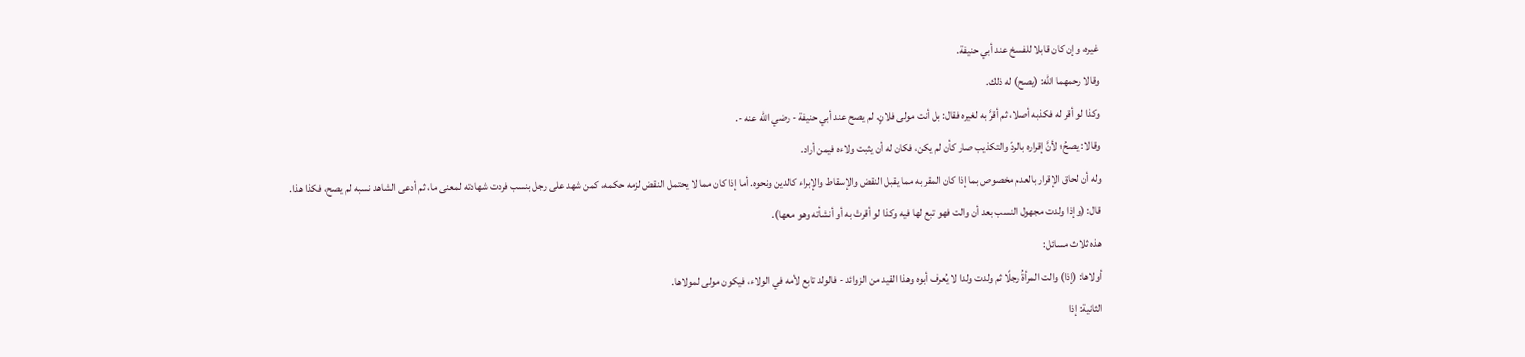غيره، وإن كان قابلا للفسخ عند أبي حنيفة.
وقالا رحمهما الله: (يصح) له ذلك.
وكذا لو أقر له فكذبه أصلا، ثم أقرَّ به لغيره فقال: بل أنت مولى فلانٍ. لم يصح عند أبي حنيفة - رضي الله عنه -.
وقالا: يصحُ؛ لأنَّ إقراره بالردّ والتكذيب صار كأن لم يكن، فكان له أن يثبت ولاءه فيمن أراد.
وله أن لحاق الإقرار بالعدم مخصوص بما إذا كان المقر به مما يقبل النقض والإسقاط والإبراء كالدين ونحوه. أما إذا كان مما لا يحتمل النقض لزمه حكمه، كمن شهد على رجل بنسب فردت شهادته لمعنى ما، ثم أدعى الشاهد نسبه لم يصح، فكذا هذا.
قال: (وإذا ولدت مجهول النسب بعد أن والت فهو تبع لها فيه وكذا لو أقرتْ به أو أنشأته وهو معها).
هذه ثلاث مسائل:
أولاها: (إذا) والت المرأةُ رجلًا ثم ولدت ولدا لا يُعرف أبوه وهذا القيد من الزوائد - فالولد تابع لأمه في الولاء، فيكون مولى لمولاها.
الثانية: إذا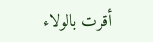أقرت بالولاء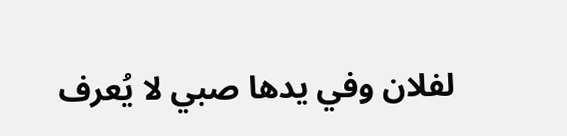لفلان وفي يدها صبي لا يُعرف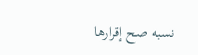نسبه صح إقرارها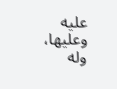عليه وعليها، وله